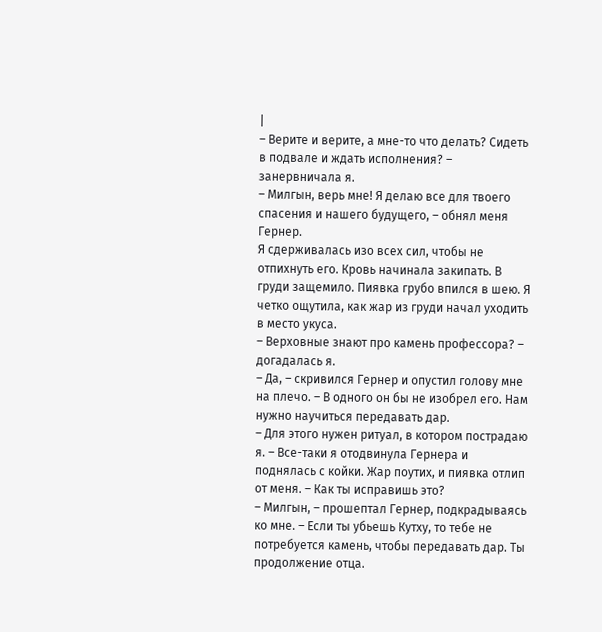|
– Верите и верите, а мне-то что делать? Сидеть в подвале и ждать исполнения? – занервничала я.
– Милгын, верь мне! Я делаю все для твоего спасения и нашего будущего, – обнял меня Гернер.
Я сдерживалась изо всех сил, чтобы не отпихнуть его. Кровь начинала закипать. В груди защемило. Пиявка грубо впился в шею. Я четко ощутила, как жар из груди начал уходить в место укуса.
– Верховные знают про камень профессора? – догадалась я.
– Да, – скривился Гернер и опустил голову мне на плечо. – В одного он бы не изобрел его. Нам нужно научиться передавать дар.
– Для этого нужен ритуал, в котором пострадаю я. – Все-таки я отодвинула Гернера и поднялась с койки. Жар поутих, и пиявка отлип от меня. – Как ты исправишь это?
– Милгын, – прошептал Гернер, подкрадываясь ко мне. – Если ты убьешь Кутху, то тебе не потребуется камень, чтобы передавать дар. Ты продолжение отца.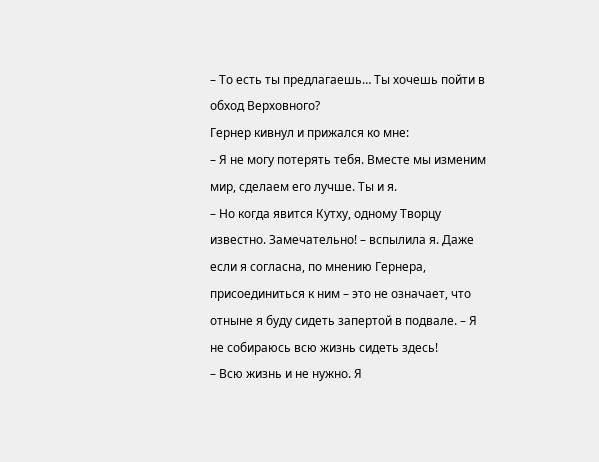– То есть ты предлагаешь… Ты хочешь пойти в обход Верховного?
Гернер кивнул и прижался ко мне:
– Я не могу потерять тебя. Вместе мы изменим мир, сделаем его лучше. Ты и я.
– Но когда явится Кутху, одному Творцу известно. Замечательно! – вспылила я. Даже если я согласна, по мнению Гернера, присоединиться к ним – это не означает, что отныне я буду сидеть запертой в подвале. – Я не собираюсь всю жизнь сидеть здесь!
– Всю жизнь и не нужно. Я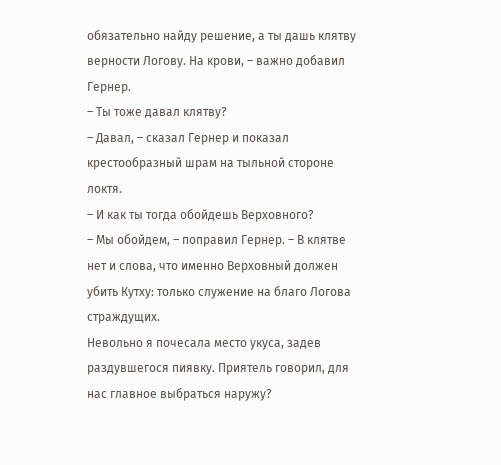обязательно найду решение, а ты дашь клятву верности Логову. На крови, – важно добавил Гернер.
– Ты тоже давал клятву?
– Давал, – сказал Гернер и показал крестообразный шрам на тыльной стороне локтя.
– И как ты тогда обойдешь Верховного?
– Мы обойдем, – поправил Гернер. – В клятве нет и слова, что именно Верховный должен убить Кутху: только служение на благо Логова страждущих.
Невольно я почесала место укуса, задев раздувшегося пиявку. Приятель говорил, для нас главное выбраться наружу?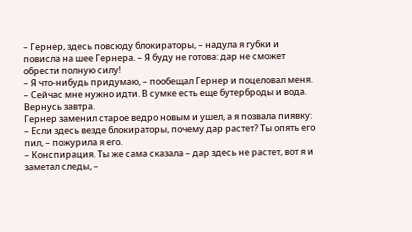– Гернер, здесь повсюду блокираторы, – надула я губки и повисла на шее Гернера. – Я буду не готова: дар не сможет обрести полную силу!
– Я что-нибудь придумаю, – пообещал Гернер и поцеловал меня. – Сейчас мне нужно идти. В сумке есть еще бутерброды и вода. Вернусь завтра.
Гернер заменил старое ведро новым и ушел, а я позвала пиявку:
– Если здесь везде блокираторы, почему дар растет? Ты опять его пил, – пожурила я его.
– Конспирация. Ты же сама сказала – дар здесь не растет, вот я и заметал следы, –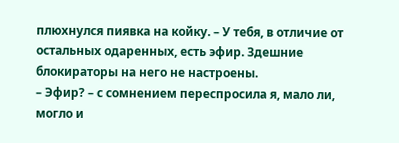плюхнулся пиявка на койку. – У тебя, в отличие от остальных одаренных, есть эфир. Здешние блокираторы на него не настроены.
– Эфир? – с сомнением переспросила я, мало ли, могло и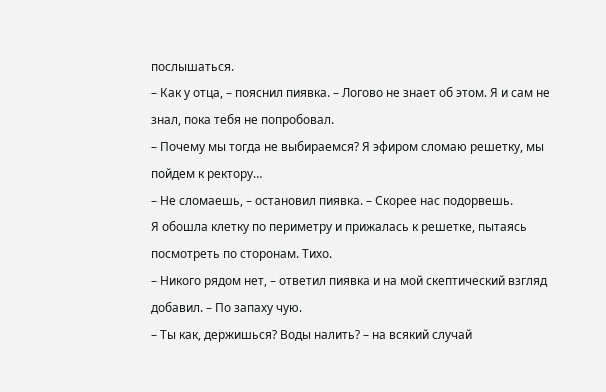послышаться.
– Как у отца, – пояснил пиявка. – Логово не знает об этом. Я и сам не знал, пока тебя не попробовал.
– Почему мы тогда не выбираемся? Я эфиром сломаю решетку, мы пойдем к ректору…
– Не сломаешь, – остановил пиявка. – Скорее нас подорвешь.
Я обошла клетку по периметру и прижалась к решетке, пытаясь посмотреть по сторонам. Тихо.
– Никого рядом нет, – ответил пиявка и на мой скептический взгляд добавил. – По запаху чую.
– Ты как, держишься? Воды налить? – на всякий случай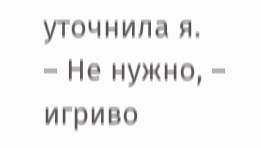уточнила я.
– Не нужно, – игриво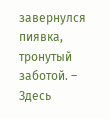завернулся пиявка, тронутый заботой. – Здесь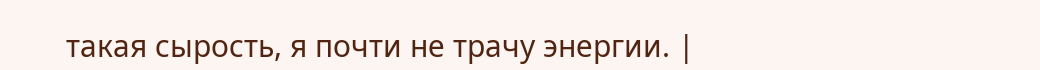такая сырость, я почти не трачу энергии. |